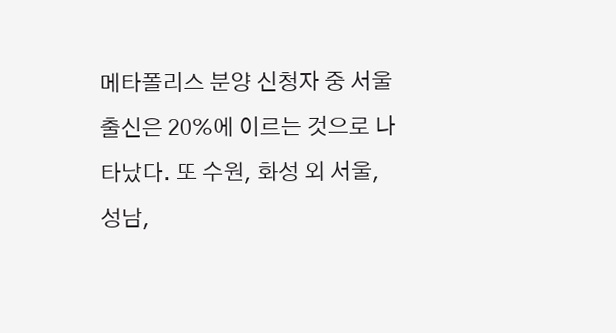메타폴리스 분양 신청자 중 서울출신은 20%에 이르는 것으로 나타났다. 또 수원, 화성 외 서울, 성남,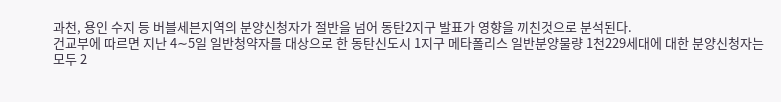과천, 용인 수지 등 버블세븐지역의 분양신청자가 절반을 넘어 동탄2지구 발표가 영향을 끼친것으로 분석된다.
건교부에 따르면 지난 4∼5일 일반청약자를 대상으로 한 동탄신도시 1지구 메타폴리스 일반분양물량 1천229세대에 대한 분양신청자는 모두 2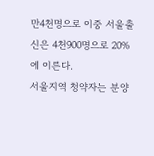만4천명으로 이중 서울출신은 4천900명으로 20%에 이른다.
서울지역 청약자는 분양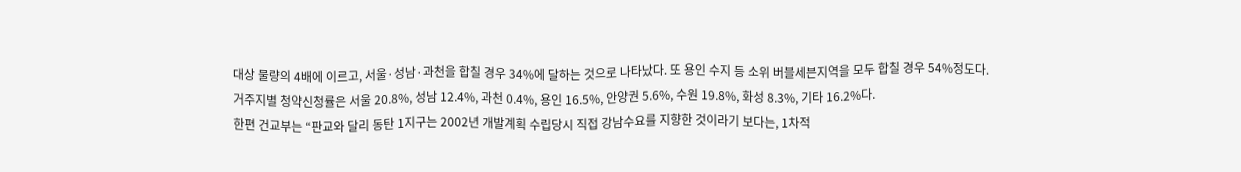대상 물량의 4배에 이르고, 서울·성남·과천을 합칠 경우 34%에 달하는 것으로 나타났다. 또 용인 수지 등 소위 버블세븐지역을 모두 합칠 경우 54%정도다.
거주지별 청약신청률은 서울 20.8%, 성남 12.4%, 과천 0.4%, 용인 16.5%, 안양권 5.6%, 수원 19.8%, 화성 8.3%, 기타 16.2%다.
한편 건교부는 “판교와 달리 동탄 1지구는 2002년 개발계획 수립당시 직접 강남수요를 지향한 것이라기 보다는, 1차적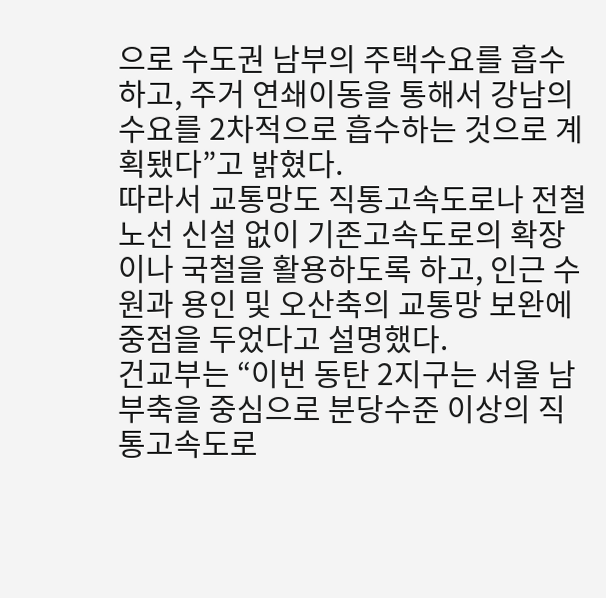으로 수도권 남부의 주택수요를 흡수하고, 주거 연쇄이동을 통해서 강남의 수요를 2차적으로 흡수하는 것으로 계획됐다”고 밝혔다.
따라서 교통망도 직통고속도로나 전철노선 신설 없이 기존고속도로의 확장이나 국철을 활용하도록 하고, 인근 수원과 용인 및 오산축의 교통망 보완에 중점을 두었다고 설명했다.
건교부는 “이번 동탄 2지구는 서울 남부축을 중심으로 분당수준 이상의 직통고속도로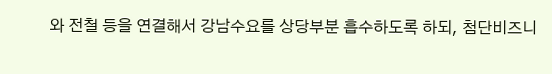와 전철 등을 연결해서 강남수요를 상당부분 흡수하도록 하되, 첨단비즈니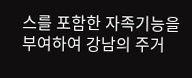스를 포함한 자족기능을 부여하여 강남의 주거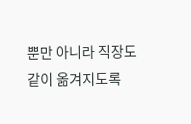뿐만 아니라 직장도 같이 옮겨지도록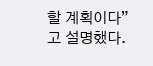할 계획이다”고 설명했다.